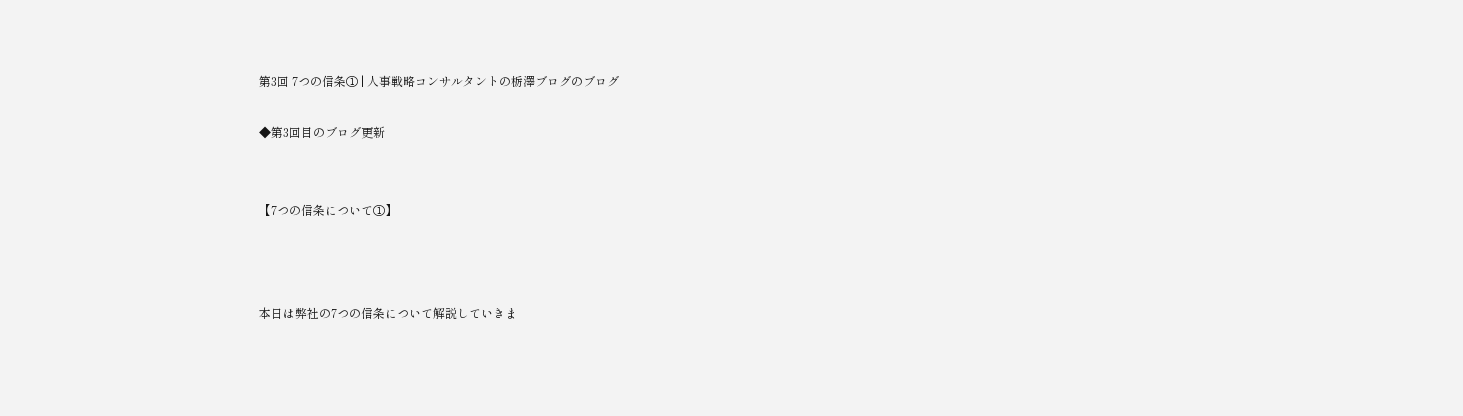第3回 7つの信条① | 人事戦略コンサルタントの栃澤ブログのブログ

◆第3回目のブログ更新


【7つの信条について①】



本日は弊社の7つの信条について解説していきま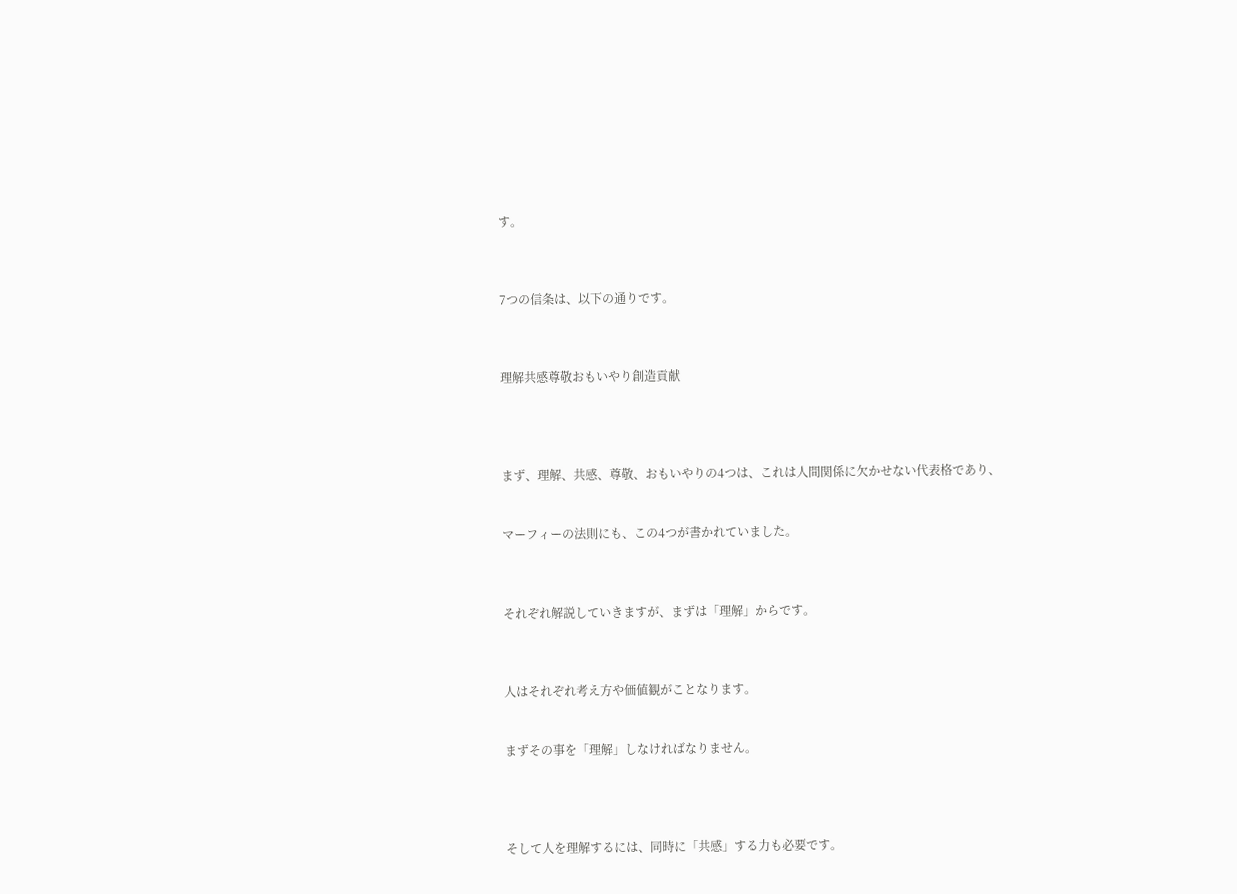す。



7つの信条は、以下の通りです。



理解共感尊敬おもいやり創造貢献




まず、理解、共感、尊敬、おもいやりの4つは、これは人間関係に欠かせない代表格であり、


マーフィーの法則にも、この4つが書かれていました。



それぞれ解説していきますが、まずは「理解」からです。



人はそれぞれ考え方や価値観がことなります。


まずその事を「理解」しなければなりません。




そして人を理解するには、同時に「共感」する力も必要です。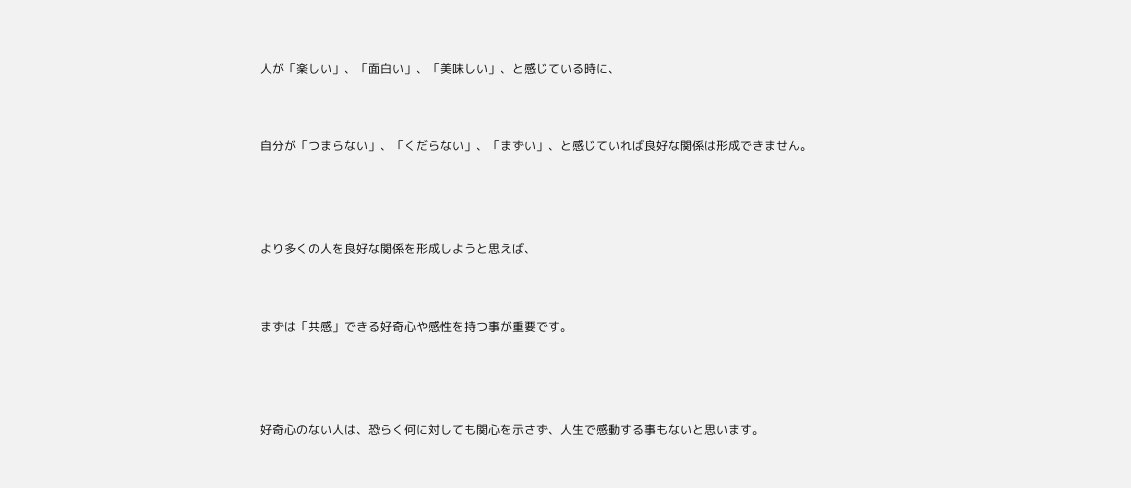人が「楽しい」、「面白い」、「美味しい」、と感じている時に、


自分が「つまらない」、「くだらない」、「まずい」、と感じていれば良好な関係は形成できません。



より多くの人を良好な関係を形成しようと思えば、


まずは「共感」できる好奇心や感性を持つ事が重要です。



好奇心のない人は、恐らく何に対しても関心を示さず、人生で感動する事もないと思います。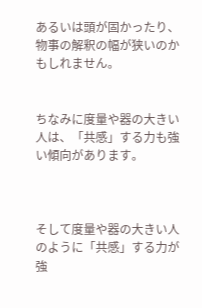あるいは頭が固かったり、物事の解釈の幅が狭いのかもしれません。


ちなみに度量や器の大きい人は、「共感」する力も強い傾向があります。



そして度量や器の大きい人のように「共感」する力が強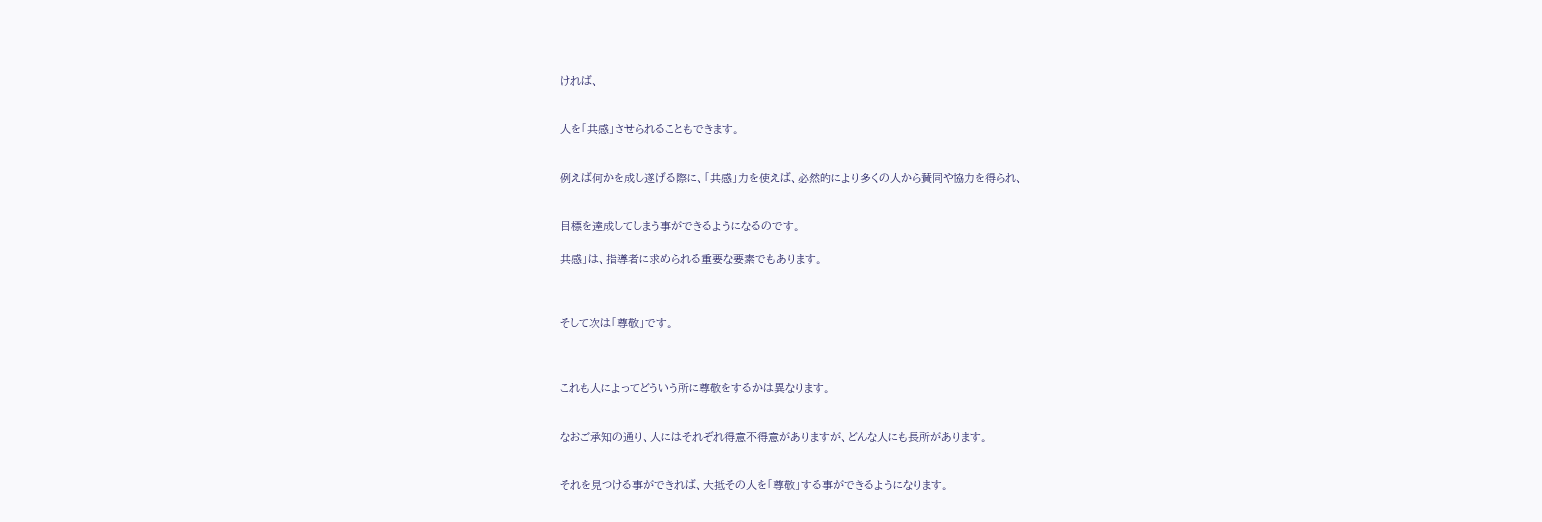ければ、


人を「共感」させられることもできます。


例えば何かを成し遂げる際に、「共感」力を使えば、必然的により多くの人から賛同や協力を得られ、


目標を達成してしまう事ができるようになるのです。

共感」は、指導者に求められる重要な要素でもあります。



そして次は「尊敬」です。



これも人によってどういう所に尊敬をするかは異なります。


なおご承知の通り、人にはそれぞれ得意不得意がありますが、どんな人にも長所があります。


それを見つける事ができれば、大抵その人を「尊敬」する事ができるようになります。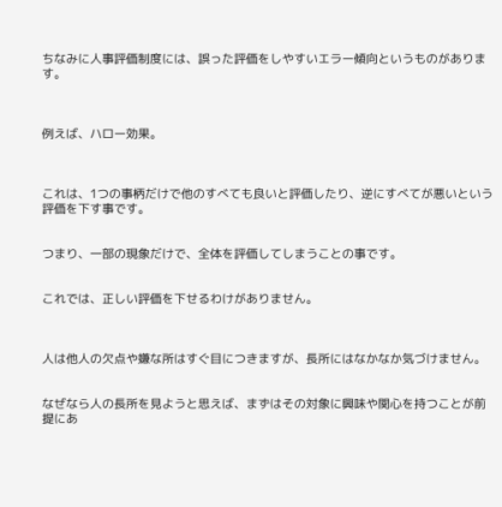ちなみに人事評価制度には、誤った評価をしやすいエラー傾向というものがあります。



例えば、ハロー効果。



これは、1つの事柄だけで他のすべても良いと評価したり、逆にすべてが悪いという評価を下す事です。


つまり、一部の現象だけで、全体を評価してしまうことの事です。


これでは、正しい評価を下せるわけがありません。



人は他人の欠点や嫌な所はすぐ目につきますが、長所にはなかなか気づけません。


なぜなら人の長所を見ようと思えば、まずはその対象に興味や関心を持つことが前提にあ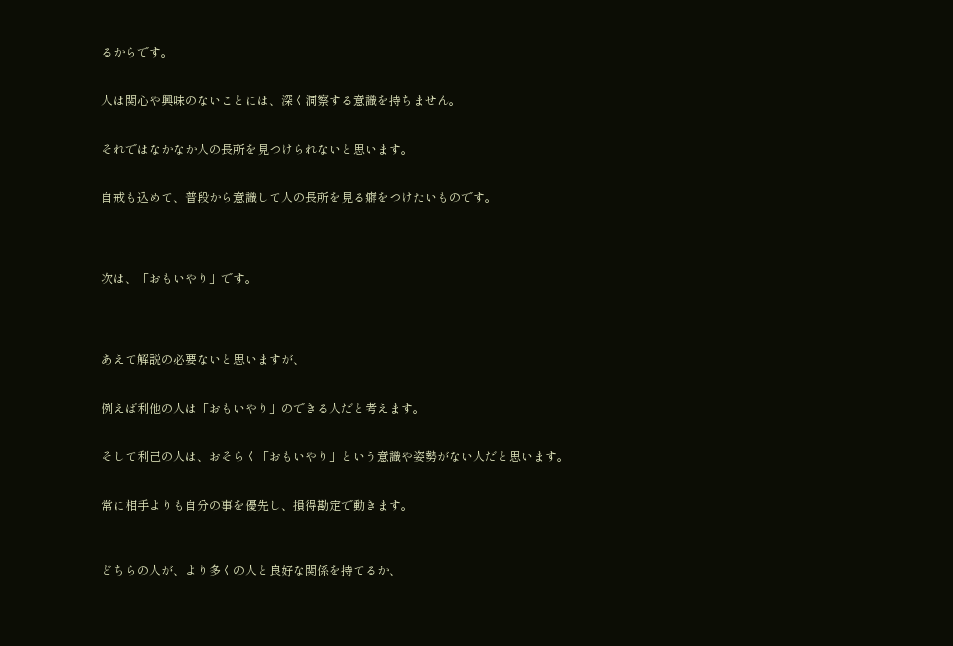るからです。


人は関心や興味のないことには、深く洞察する意識を持ちません。


それではなかなか人の長所を見つけられないと思います。


自戒も込めて、普段から意識して人の長所を見る癖をつけたいものです。




次は、「おもいやり」です。




あえて解説の必要ないと思いますが、


例えば利他の人は「おもいやり」のできる人だと考えます。


そして利己の人は、おそらく「おもいやり」という意識や姿勢がない人だと思います。


常に相手よりも自分の事を優先し、損得勘定で動きます。



どちらの人が、より多くの人と良好な関係を持てるか、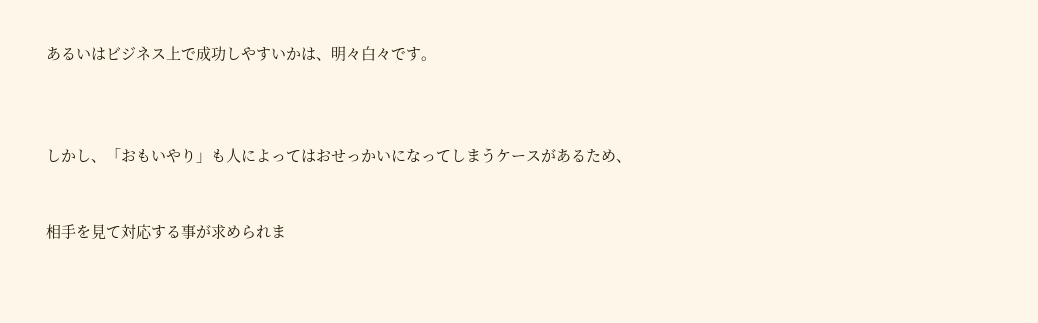あるいはビジネス上で成功しやすいかは、明々白々です。



しかし、「おもいやり」も人によってはおせっかいになってしまうケースがあるため、


相手を見て対応する事が求められま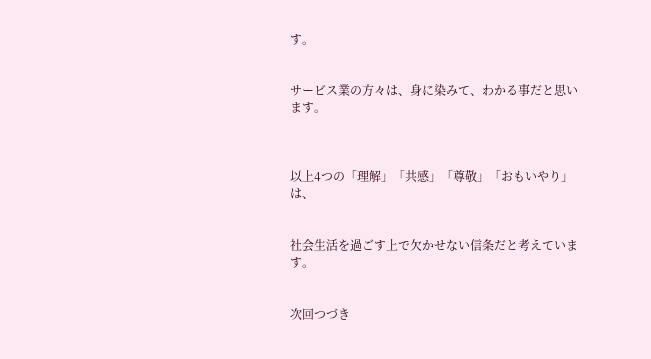す。


サービス業の方々は、身に染みて、わかる事だと思います。



以上4つの「理解」「共感」「尊敬」「おもいやり」は、


社会生活を過ごす上で欠かせない信条だと考えています。


次回つづき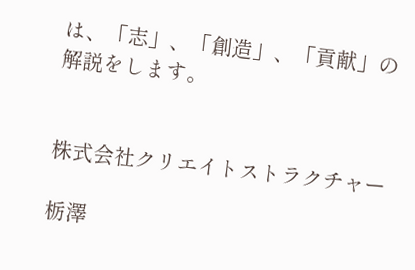は、「志」、「創造」、「貢献」の解説をします。


株式会社クリエイトストラクチャー

栃澤